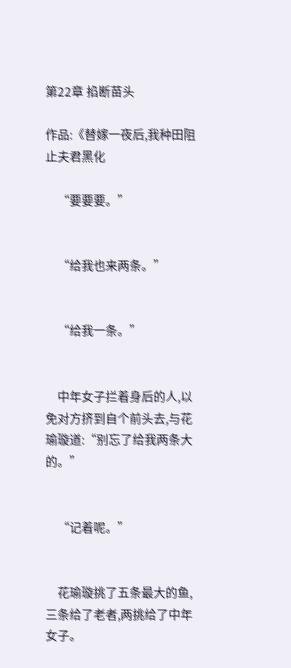第22章 掐断苗头

作品:《替嫁一夜后,我种田阻止夫君黑化

    “要要要。”


    “给我也来两条。”


    “给我一条。”


    中年女子拦着身后的人,以免对方挤到自个前头去,与花瑜璇道:“别忘了给我两条大的。”


    “记着呢。”


    花瑜璇挑了五条最大的鱼,三条给了老者,两挑给了中年女子。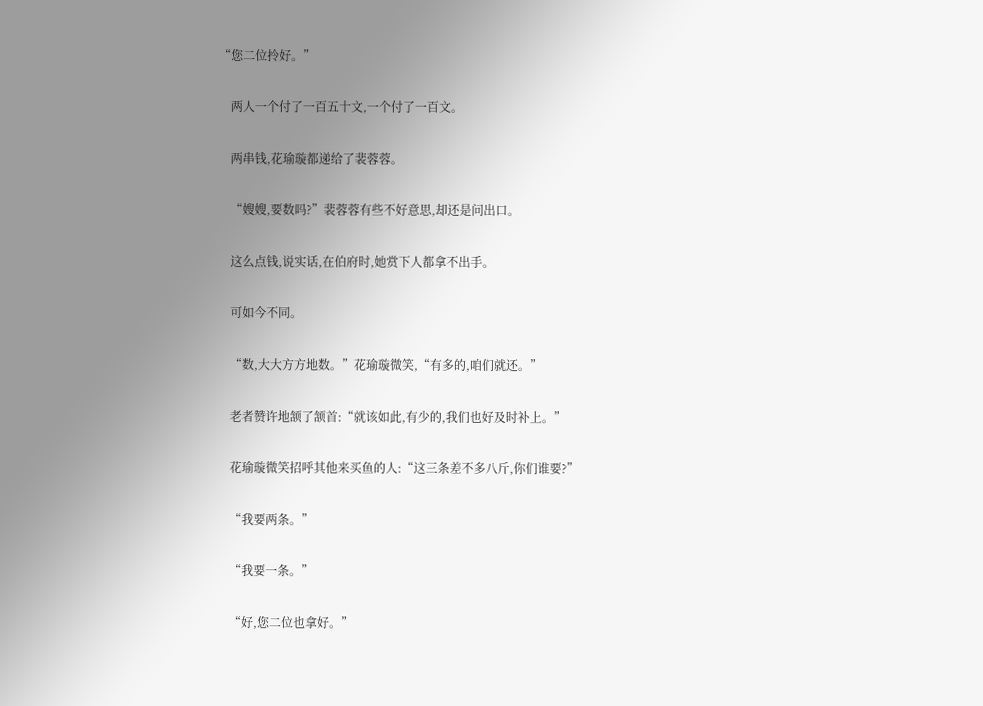“您二位拎好。”


    两人一个付了一百五十文,一个付了一百文。


    两串钱,花瑜璇都递给了裴蓉蓉。


    “嫂嫂,要数吗?”裴蓉蓉有些不好意思,却还是问出口。


    这么点钱,说实话,在伯府时,她赏下人都拿不出手。


    可如今不同。


    “数,大大方方地数。”花瑜璇微笑,“有多的,咱们就还。”


    老者赞许地颔了颔首:“就该如此,有少的,我们也好及时补上。”


    花瑜璇微笑招呼其他来买鱼的人:“这三条差不多八斤,你们谁要?”


    “我要两条。”


    “我要一条。”


    “好,您二位也拿好。”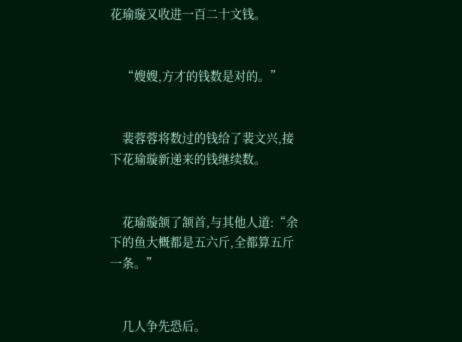花瑜璇又收进一百二十文钱。


    “嫂嫂,方才的钱数是对的。”


    裴蓉蓉将数过的钱给了裴文兴,接下花瑜璇新递来的钱继续数。


    花瑜璇颔了颔首,与其他人道:“余下的鱼大概都是五六斤,全都算五斤一条。”


    几人争先恐后。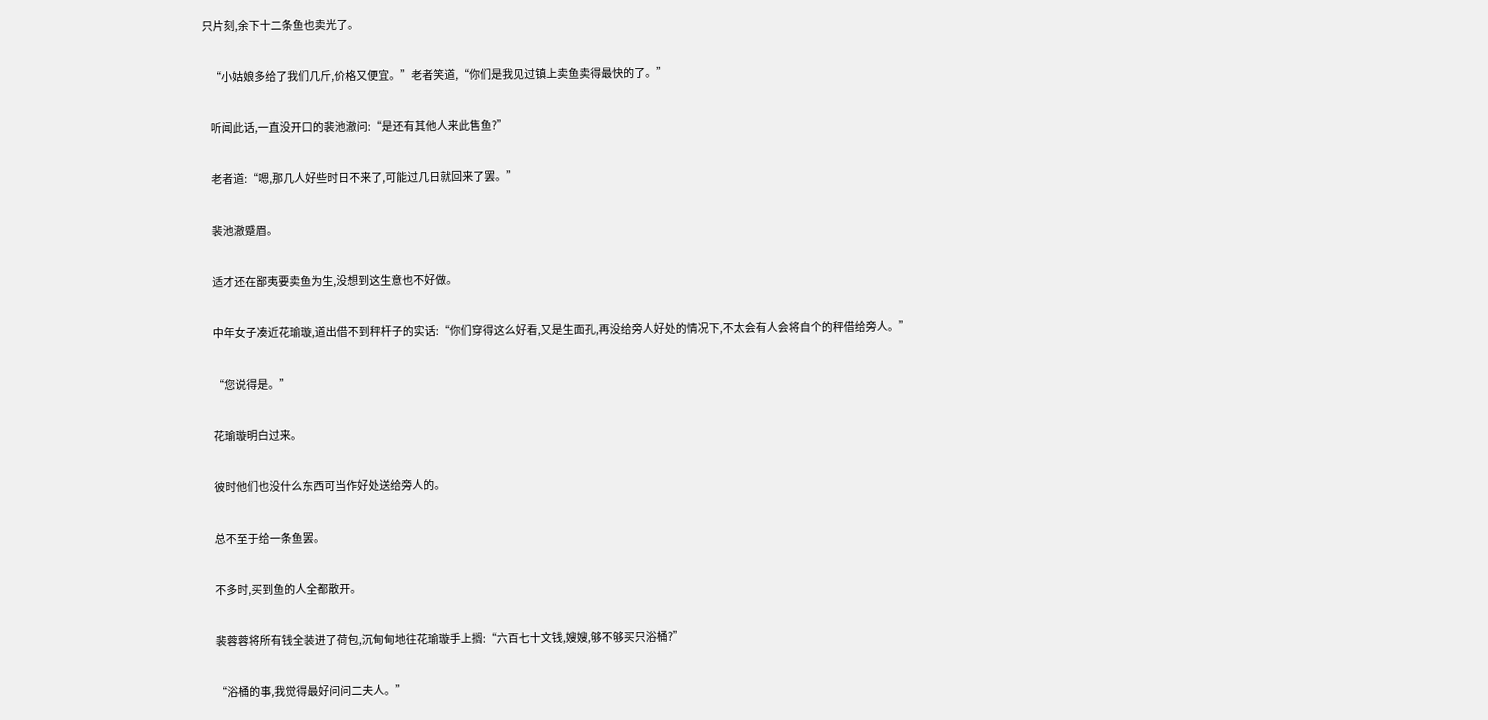只片刻,余下十二条鱼也卖光了。


    “小姑娘多给了我们几斤,价格又便宜。”老者笑道,“你们是我见过镇上卖鱼卖得最快的了。”


    听闻此话,一直没开口的裴池澈问:“是还有其他人来此售鱼?”


    老者道:“嗯,那几人好些时日不来了,可能过几日就回来了罢。”


    裴池澈蹙眉。


    适才还在鄙夷要卖鱼为生,没想到这生意也不好做。


    中年女子凑近花瑜璇,道出借不到秤杆子的实话:“你们穿得这么好看,又是生面孔,再没给旁人好处的情况下,不太会有人会将自个的秤借给旁人。”


    “您说得是。”


    花瑜璇明白过来。


    彼时他们也没什么东西可当作好处送给旁人的。


    总不至于给一条鱼罢。


    不多时,买到鱼的人全都散开。


    裴蓉蓉将所有钱全装进了荷包,沉甸甸地往花瑜璇手上搁:“六百七十文钱,嫂嫂,够不够买只浴桶?”


    “浴桶的事,我觉得最好问问二夫人。”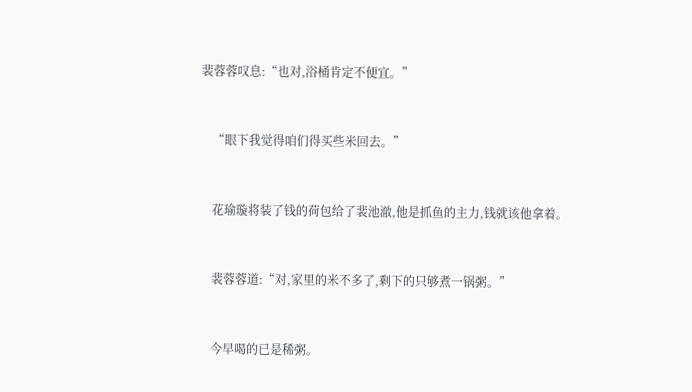裴蓉蓉叹息:“也对,浴桶肯定不便宜。”


    “眼下我觉得咱们得买些米回去。”


    花瑜璇将装了钱的荷包给了裴池澈,他是抓鱼的主力,钱就该他拿着。


    裴蓉蓉道:“对,家里的米不多了,剩下的只够煮一锅粥。”


    今早喝的已是稀粥。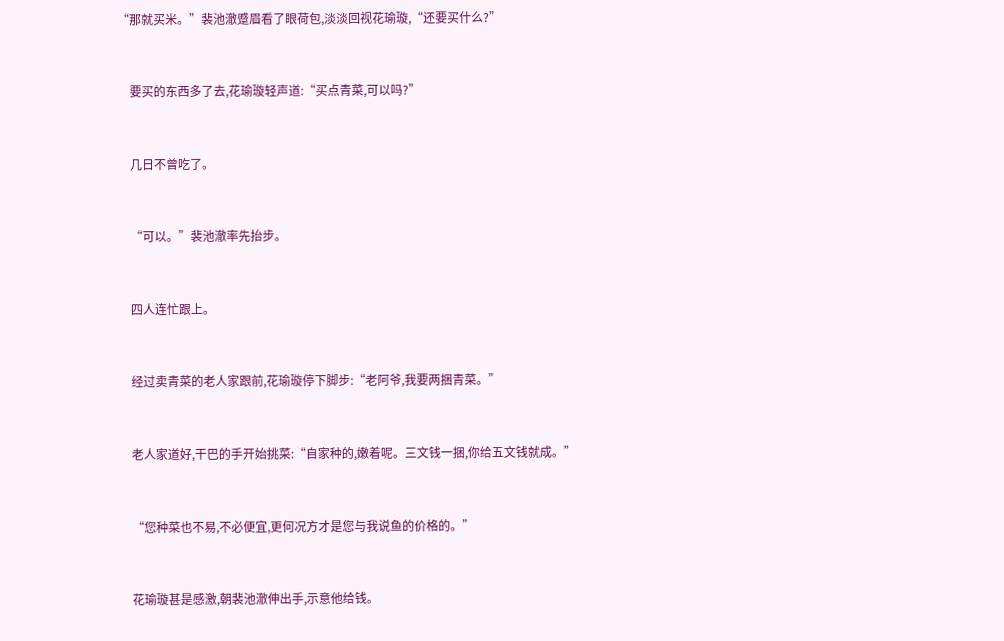“那就买米。”裴池澈蹙眉看了眼荷包,淡淡回视花瑜璇,“还要买什么?”


    要买的东西多了去,花瑜璇轻声道:“买点青菜,可以吗?”


    几日不曾吃了。


    “可以。”裴池澈率先抬步。


    四人连忙跟上。


    经过卖青菜的老人家跟前,花瑜璇停下脚步:“老阿爷,我要两捆青菜。”


    老人家道好,干巴的手开始挑菜:“自家种的,嫩着呢。三文钱一捆,你给五文钱就成。”


    “您种菜也不易,不必便宜,更何况方才是您与我说鱼的价格的。”


    花瑜璇甚是感激,朝裴池澈伸出手,示意他给钱。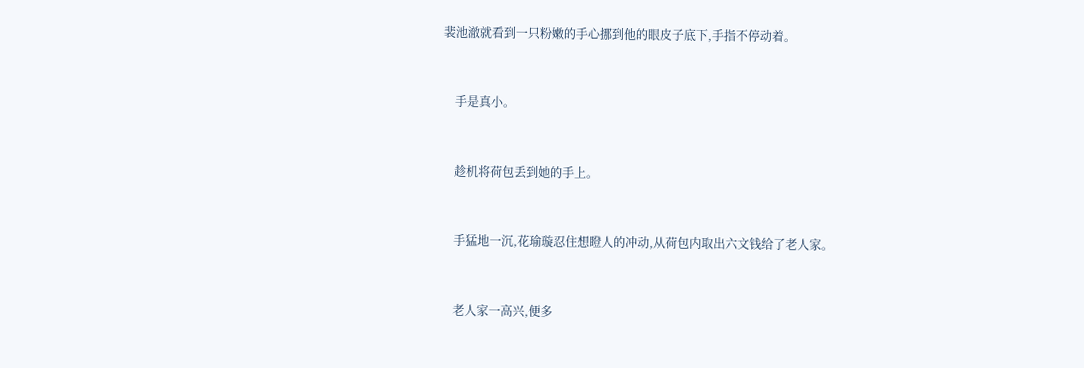裴池澈就看到一只粉嫩的手心挪到他的眼皮子底下,手指不停动着。


    手是真小。


    趁机将荷包丢到她的手上。


    手猛地一沉,花瑜璇忍住想瞪人的冲动,从荷包内取出六文钱给了老人家。


    老人家一高兴,便多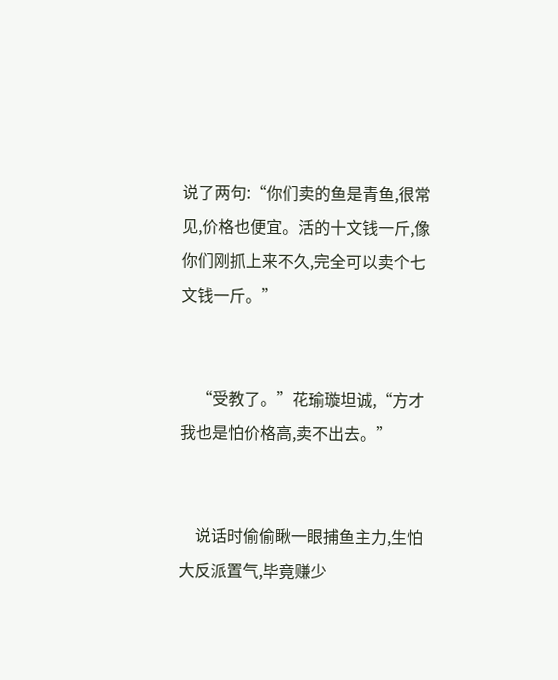说了两句:“你们卖的鱼是青鱼,很常见,价格也便宜。活的十文钱一斤,像你们刚抓上来不久,完全可以卖个七文钱一斤。”


    “受教了。”花瑜璇坦诚,“方才我也是怕价格高,卖不出去。”


    说话时偷偷瞅一眼捕鱼主力,生怕大反派置气,毕竟赚少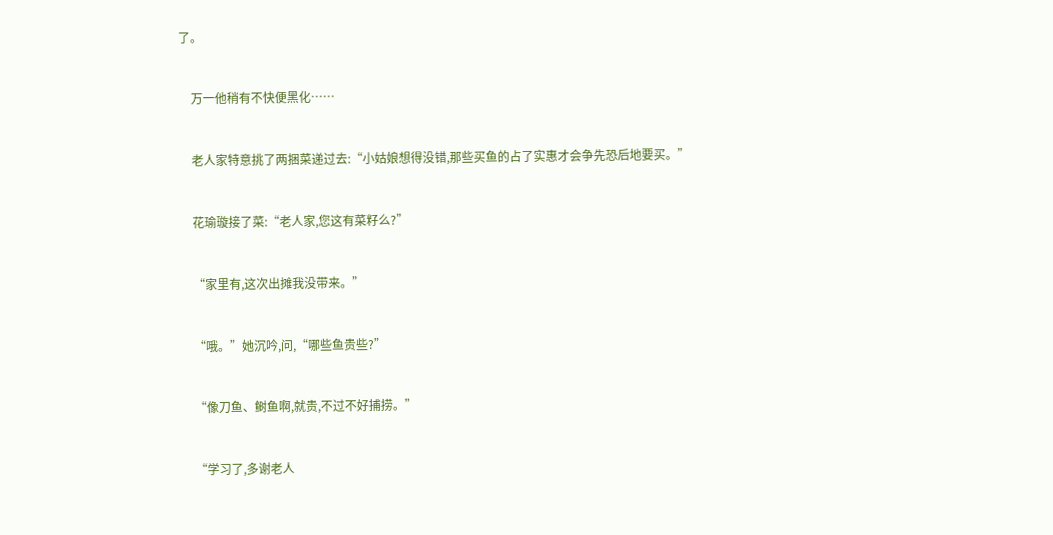了。


    万一他稍有不快便黑化……


    老人家特意挑了两捆菜递过去:“小姑娘想得没错,那些买鱼的占了实惠才会争先恐后地要买。”


    花瑜璇接了菜:“老人家,您这有菜籽么?”


    “家里有,这次出摊我没带来。”


    “哦。”她沉吟,问,“哪些鱼贵些?”


    “像刀鱼、鲥鱼啊,就贵,不过不好捕捞。”


    “学习了,多谢老人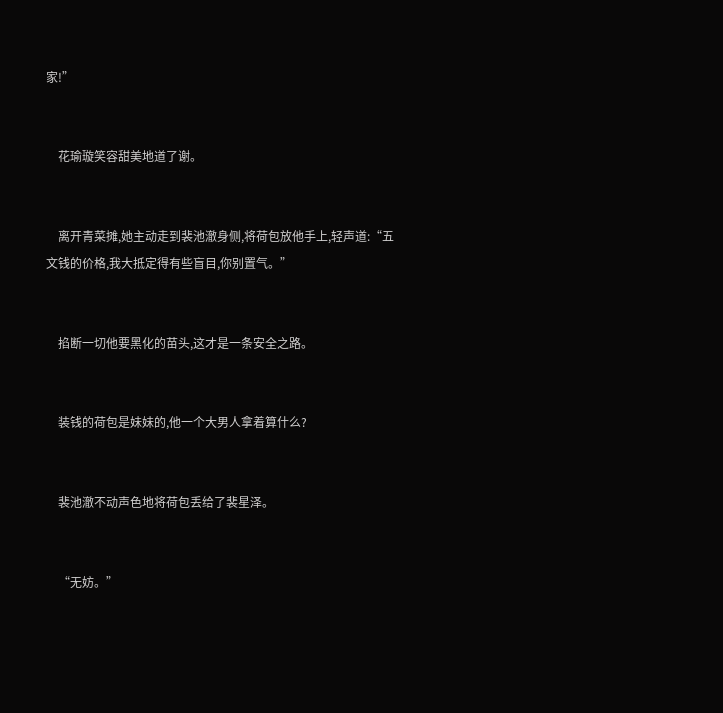家!”


    花瑜璇笑容甜美地道了谢。


    离开青菜摊,她主动走到裴池澈身侧,将荷包放他手上,轻声道:“五文钱的价格,我大抵定得有些盲目,你别置气。”


    掐断一切他要黑化的苗头,这才是一条安全之路。


    装钱的荷包是妹妹的,他一个大男人拿着算什么?


    裴池澈不动声色地将荷包丢给了裴星泽。


    “无妨。”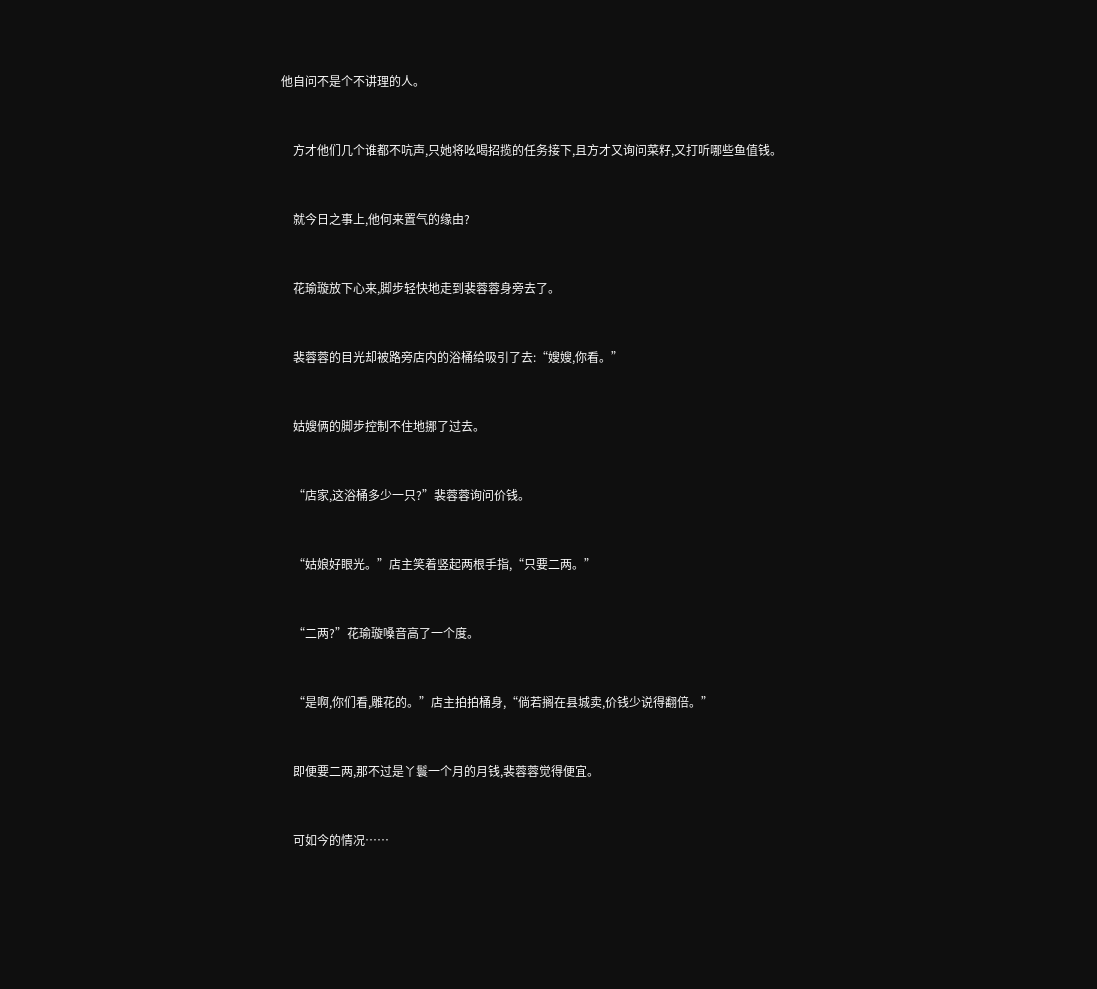他自问不是个不讲理的人。


    方才他们几个谁都不吭声,只她将吆喝招揽的任务接下,且方才又询问菜籽,又打听哪些鱼值钱。


    就今日之事上,他何来置气的缘由?


    花瑜璇放下心来,脚步轻快地走到裴蓉蓉身旁去了。


    裴蓉蓉的目光却被路旁店内的浴桶给吸引了去:“嫂嫂,你看。”


    姑嫂俩的脚步控制不住地挪了过去。


    “店家,这浴桶多少一只?”裴蓉蓉询问价钱。


    “姑娘好眼光。”店主笑着竖起两根手指,“只要二两。”


    “二两?”花瑜璇嗓音高了一个度。


    “是啊,你们看,雕花的。”店主拍拍桶身,“倘若搁在县城卖,价钱少说得翻倍。”


    即便要二两,那不过是丫鬟一个月的月钱,裴蓉蓉觉得便宜。


    可如今的情况……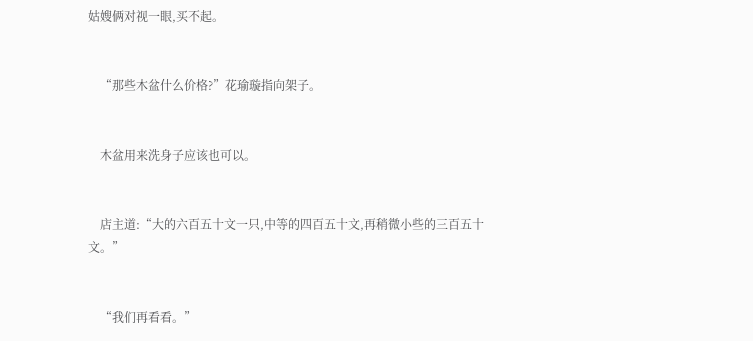姑嫂俩对视一眼,买不起。


    “那些木盆什么价格?”花瑜璇指向架子。


    木盆用来洗身子应该也可以。


    店主道:“大的六百五十文一只,中等的四百五十文,再稍微小些的三百五十文。”


    “我们再看看。”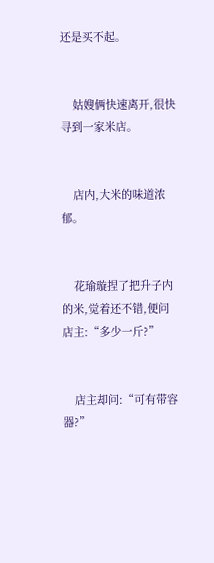还是买不起。


    姑嫂俩快速离开,很快寻到一家米店。


    店内,大米的味道浓郁。


    花瑜璇捏了把升子内的米,觉着还不错,便问店主:“多少一斤?”


    店主却问:“可有带容器?”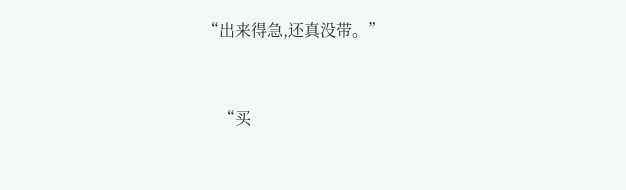“出来得急,还真没带。”


    “买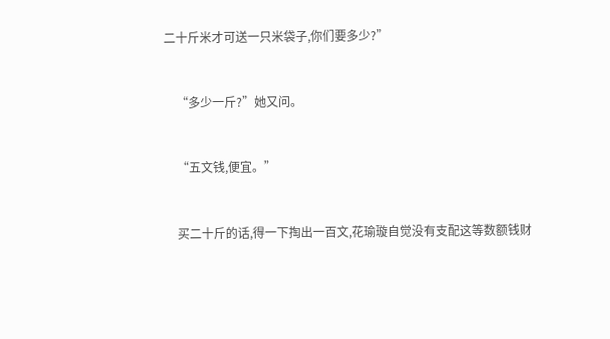二十斤米才可送一只米袋子,你们要多少?”


    “多少一斤?”她又问。


    “五文钱,便宜。”


    买二十斤的话,得一下掏出一百文,花瑜璇自觉没有支配这等数额钱财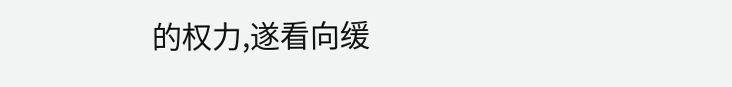的权力,遂看向缓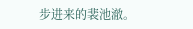步进来的裴池澈。